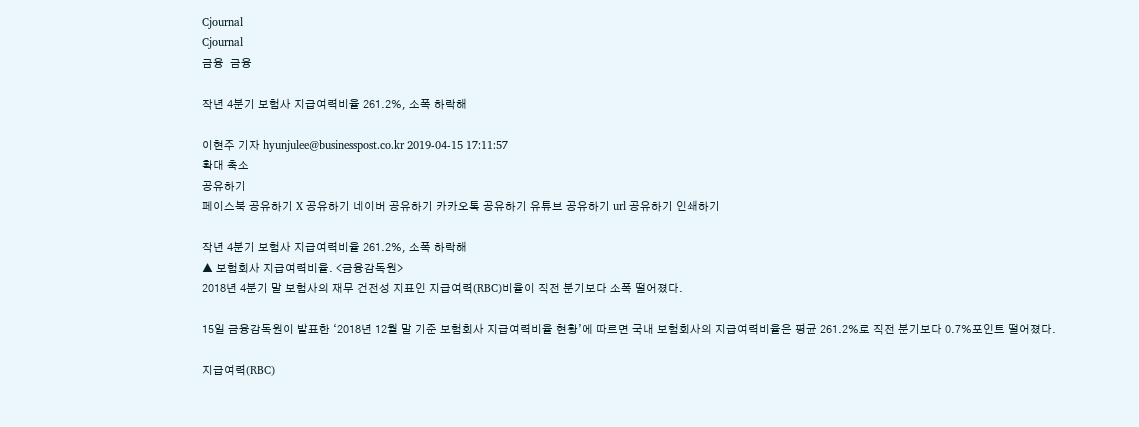Cjournal
Cjournal
금융  금융

작년 4분기 보험사 지급여력비율 261.2%, 소폭 하락해

이현주 기자 hyunjulee@businesspost.co.kr 2019-04-15 17:11:57
확대 축소
공유하기
페이스북 공유하기 X 공유하기 네이버 공유하기 카카오톡 공유하기 유튜브 공유하기 url 공유하기 인쇄하기

작년 4분기 보험사 지급여력비율 261.2%, 소폭 하락해
▲ 보험회사 지급여력비율. <금융감독원>
2018년 4분기 말 보험사의 재무 건전성 지표인 지급여력(RBC)비율이 직전 분기보다 소폭 떨어졌다.

15일 금융감독원이 발표한 ‘2018년 12월 말 기준 보험회사 지급여력비율 현황’에 따르면 국내 보험회사의 지급여력비율은 평균 261.2%로 직전 분기보다 0.7%포인트 떨어졌다.

지급여력(RBC)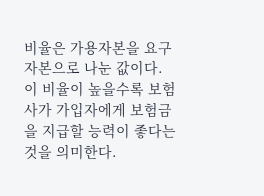비율은 가용자본을 요구자본으로 나눈 값이다. 이 비율이 높을수록 보험사가 가입자에게 보험금을 지급할 능력이 좋다는 것을 의미한다.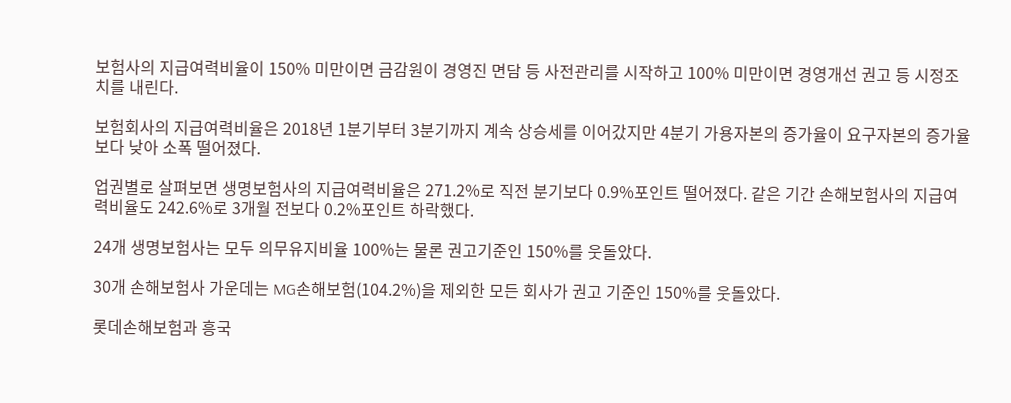보험사의 지급여력비율이 150% 미만이면 금감원이 경영진 면담 등 사전관리를 시작하고 100% 미만이면 경영개선 권고 등 시정조치를 내린다.

보험회사의 지급여력비율은 2018년 1분기부터 3분기까지 계속 상승세를 이어갔지만 4분기 가용자본의 증가율이 요구자본의 증가율보다 낮아 소폭 떨어졌다.

업권별로 살펴보면 생명보험사의 지급여력비율은 271.2%로 직전 분기보다 0.9%포인트 떨어졌다. 같은 기간 손해보험사의 지급여력비율도 242.6%로 3개월 전보다 0.2%포인트 하락했다.

24개 생명보험사는 모두 의무유지비율 100%는 물론 권고기준인 150%를 웃돌았다.

30개 손해보험사 가운데는 MG손해보험(104.2%)을 제외한 모든 회사가 권고 기준인 150%를 웃돌았다.

롯데손해보험과 흥국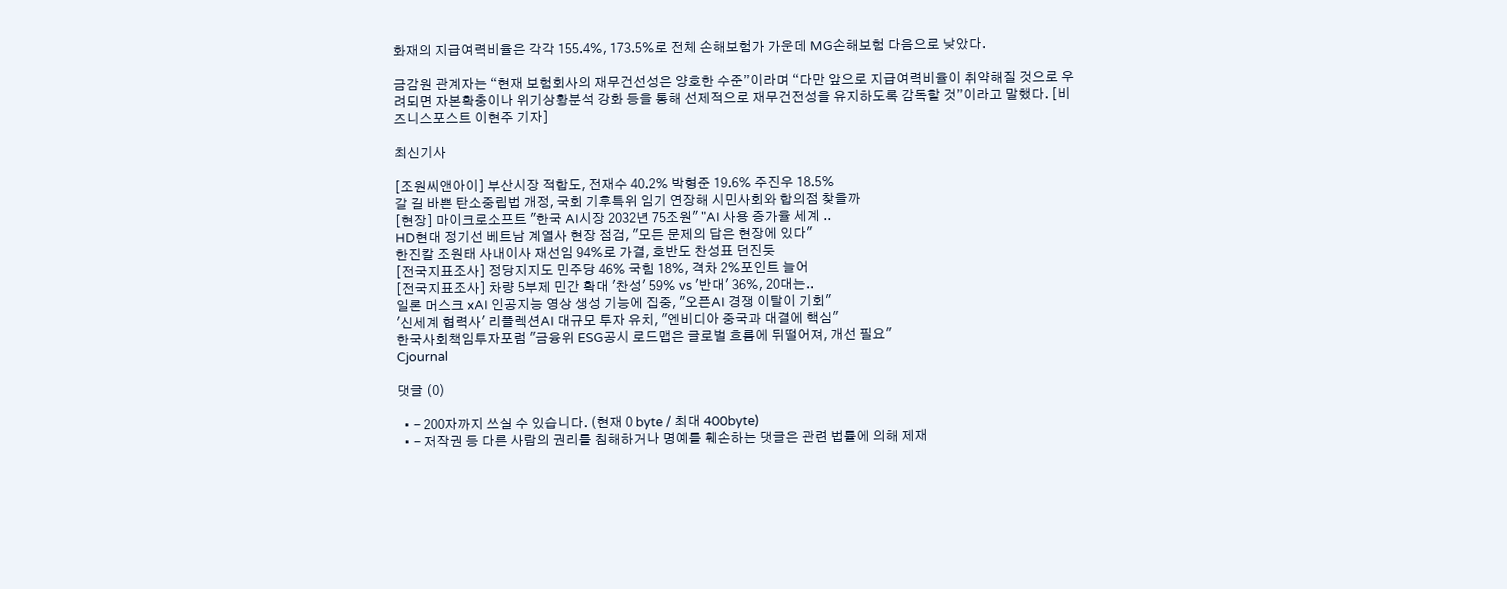화재의 지급여력비율은 각각 155.4%, 173.5%로 전체 손해보험가 가운데 MG손해보험 다음으로 낮았다.

금감원 관계자는 “현재 보험회사의 재무건선성은 양호한 수준”이라며 “다만 앞으로 지급여력비율이 취약해질 것으로 우려되면 자본확충이나 위기상황분석 강화 등을 통해 선제적으로 재무건전성을 유지하도록 감독할 것”이라고 말했다. [비즈니스포스트 이현주 기자]

최신기사

[조원씨앤아이] 부산시장 적합도, 전재수 40.2% 박형준 19.6% 주진우 18.5%
갈 길 바쁜 탄소중립법 개정, 국회 기후특위 임기 연장해 시민사회와 합의점 찾을까
[현장] 마이크로소프트 "한국 AI시장 2032년 75조원" "AI 사용 증가율 세계 ..
HD현대 정기선 베트남 계열사 현장 점검, "모든 문제의 답은 현장에 있다"
한진칼 조원태 사내이사 재선임 94%로 가결, 호반도 찬성표 던진듯
[전국지표조사] 정당지지도 민주당 46% 국힘 18%, 격차 2%포인트 늘어
[전국지표조사] 차량 5부제 민간 확대 '찬성' 59% vs '반대' 36%, 20대는..
일론 머스크 xAI 인공지능 영상 생성 기능에 집중, "오픈AI 경쟁 이탈이 기회"
'신세계 협력사' 리플렉션AI 대규모 투자 유치, "엔비디아 중국과 대결에 핵심"
한국사회책임투자포럼 "금융위 ESG공시 로드맵은 글로벌 흐름에 뒤떨어져, 개선 필요"
Cjournal

댓글 (0)

  • - 200자까지 쓰실 수 있습니다. (현재 0 byte / 최대 400byte)
  • - 저작권 등 다른 사람의 권리를 침해하거나 명예를 훼손하는 댓글은 관련 법률에 의해 제재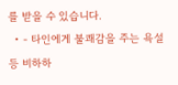를 받을 수 있습니다.
  • - 타인에게 불쾌감을 주는 욕설 등 비하하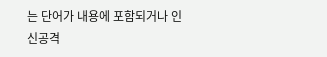는 단어가 내용에 포함되거나 인신공격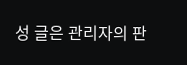성 글은 관리자의 판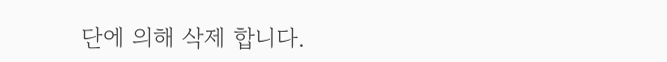단에 의해 삭제 합니다.